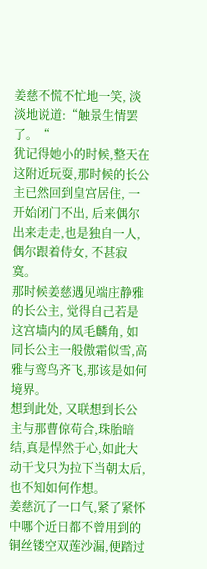姜慈不慌不忙地一笑, 淡淡地说道:“触景生情罢了。“
犹记得她小的时候,整天在这附近玩耍,那时候的长公主已然回到皇宫居住, 一开始闭门不出, 后来偶尔出来走走,也是独自一人, 偶尔跟着侍女, 不甚寂寞。
那时候姜慈遇见端庄静雅的长公主, 觉得自己若是这宫墙内的凤毛麟角, 如同长公主一般傲霜似雪,高雅与鸾鸟齐飞,那该是如何境界。
想到此处, 又联想到长公主与那曹倞苟合,珠胎暗结,真是悍然于心,如此大动干戈只为拉下当朝太后,也不知如何作想。
姜慈沉了一口气,紧了紧怀中哪个近日都不曾用到的铜丝镂空双莲沙漏,便踏过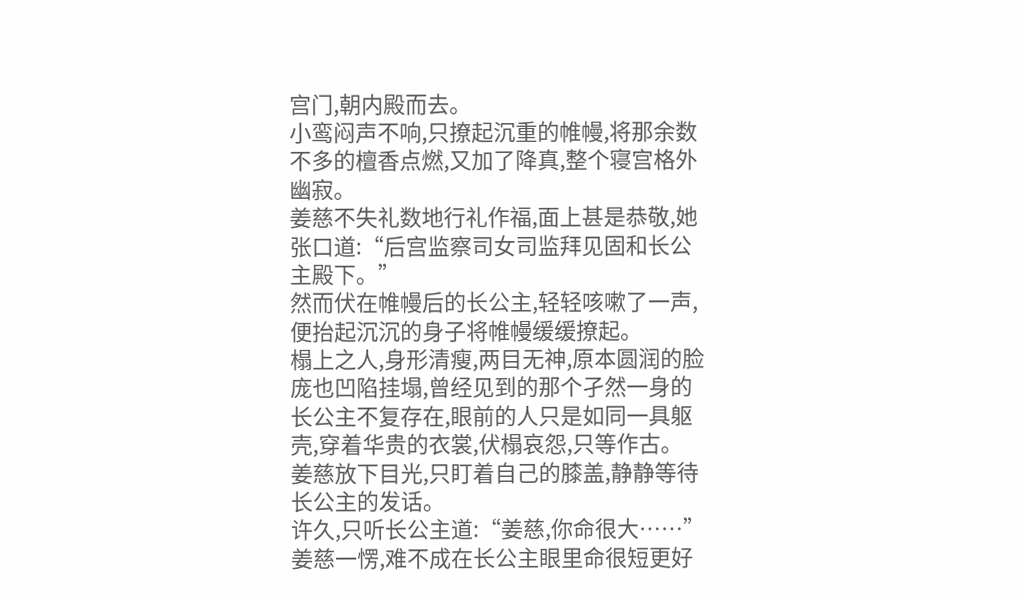宫门,朝内殿而去。
小鸾闷声不响,只撩起沉重的帷幔,将那余数不多的檀香点燃,又加了降真,整个寝宫格外幽寂。
姜慈不失礼数地行礼作福,面上甚是恭敬,她张口道:“后宫监察司女司监拜见固和长公主殿下。”
然而伏在帷幔后的长公主,轻轻咳嗽了一声,便抬起沉沉的身子将帷幔缓缓撩起。
榻上之人,身形清瘦,两目无神,原本圆润的脸庞也凹陷挂塌,曾经见到的那个孑然一身的长公主不复存在,眼前的人只是如同一具躯壳,穿着华贵的衣裳,伏榻哀怨,只等作古。
姜慈放下目光,只盯着自己的膝盖,静静等待长公主的发话。
许久,只听长公主道:“姜慈,你命很大……”
姜慈一愣,难不成在长公主眼里命很短更好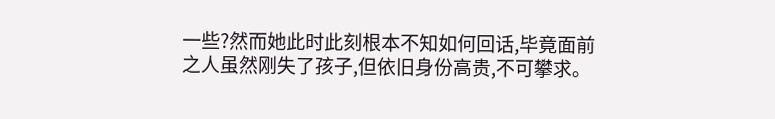一些?然而她此时此刻根本不知如何回话,毕竟面前之人虽然刚失了孩子,但依旧身份高贵,不可攀求。